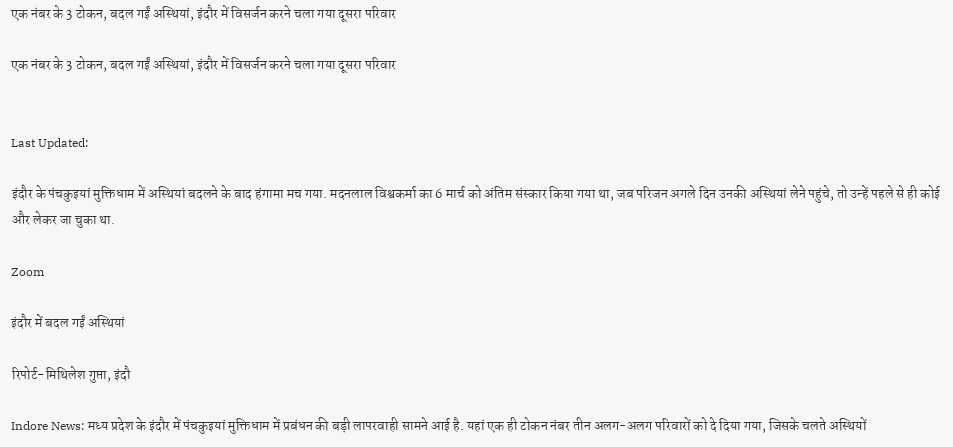एक नंबर के 3 टोकन, बदल गईं अस्थियां, इंदौर में विसर्जन करने चला गया दूसरा परिवार

एक नंबर के 3 टोकन, बदल गईं अस्थियां, इंदौर में विसर्जन करने चला गया दूसरा परिवार


Last Updated:

इंदौर के पंचकुइयां मुक्तिधाम में अस्थियां बदलने के बाद हंगामा मच गया. मदनलाल विश्वकर्मा का 6 मार्च को अंतिम संस्कार किया गया था, जब परिजन अगले दिन उनकी अस्थियां लेने पहुंचे, तो उन्हें पहले से ही कोई और लेकर जा चुका था.

Zoom

इंदौर में बदल गईं अस्थियां

रिपोर्ट-मिथिलेश गुप्ता, इंदौ

Indore News: मध्य प्रदेश के इंदौर में पंचकुइयां मुक्तिधाम में प्रबंधन की बड़ी लापरवाही सामने आई है. यहां एक ही टोकन नंबर तीन अलग-अलग परिवारों को दे दिया गया, जिसके चलते अस्थियों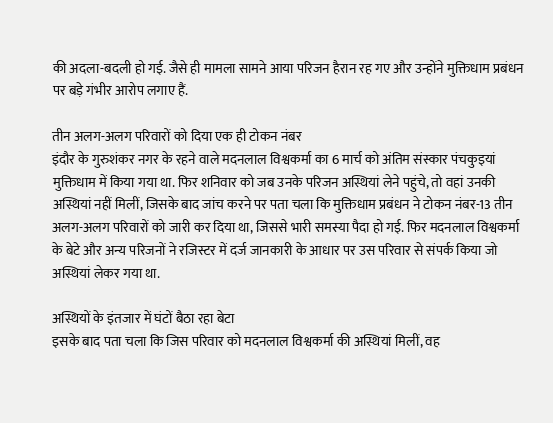की अदला-बदली हो गई. जैसे ही मामला सामने आया परिजन हैरान रह गए और उन्होंने मुक्तिधाम प्रबंधन पर बड़े गंभीर आरोप लगाए हैं.

तीन अलग-अलग परिवारों को दिया एक ही टोकन नंबर
इंदौर के गुरुशंकर नगर के रहने वाले मदनलाल विश्वकर्मा का 6 मार्च को अंतिम संस्कार पंचकुइयां मुक्तिधाम में किया गया था. फिर शनिवार को जब उनके परिजन अस्थियां लेने पहुंचे, तो वहां उनकी अस्थियां नहीं मिलीं, जिसके बाद जांच करने पर पता चला कि मुक्तिधाम प्रबंधन ने टोकन नंबर-13 तीन अलग-अलग परिवारों को जारी कर दिया था, जिससे भारी समस्या पैदा हो गई. फिर मदनलाल विश्वकर्मा के बेटे और अन्य परिजनों ने रजिस्टर में दर्ज जानकारी के आधार पर उस परिवार से संपर्क किया जो अस्थियां लेकर गया था.

अस्थियों के इंतजार में घंटों बैठा रहा बेटा
इसके बाद पता चला कि जिस परिवार को मदनलाल विश्वकर्मा की अस्थियां मिलीं, वह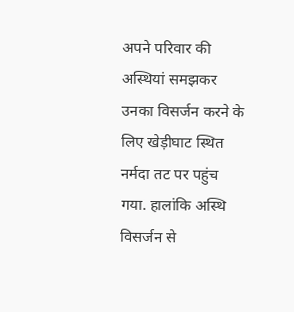अपने परिवार की अस्थियां समझकर उनका विसर्जन करने के लिए खेड़ीघाट स्थित नर्मदा तट पर पहुंच गया. हालांकि अस्थि विसर्जन से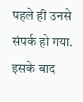पहले ही उनसे संपर्क हो गया. इसके बाद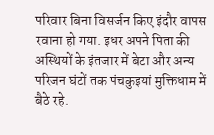परिवार बिना विसर्जन किए इंदौर वापस रवाना हो गया. इधर अपने पिता की अस्थियों के इंतजार में बेटा और अन्य परिजन घंटों तक पंचकुइयां मुक्तिधाम में बैठे रहे.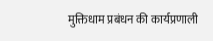मुक्तिधाम प्रबंधन की कार्यप्रणाली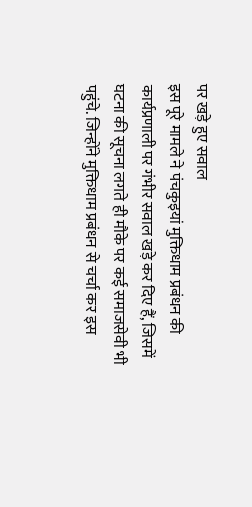पर खड़े हुए सवाल
इस पूरे मामले ने पंचकुइयां मुक्तिधाम प्रबंधन की कार्यप्रणाली पर गंभीर सवाल खड़े कर दिए हैं, जिसमें घटना की सूचना लगते ही मौके पर कई समाजसेवी भी पहुंचे. जिन्होंने मुक्तिधाम प्रबंधन से चर्चा कर इस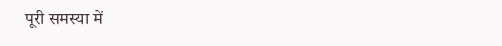पूरी समस्या में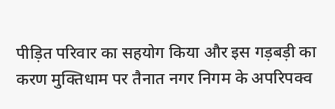पीड़ित परिवार का सहयोग किया और इस गड़बड़ी का करण मुक्तिधाम पर तैनात नगर निगम के अपरिपक्व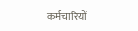कर्मचारियों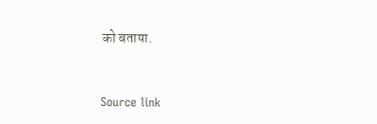को बताया.



Source link